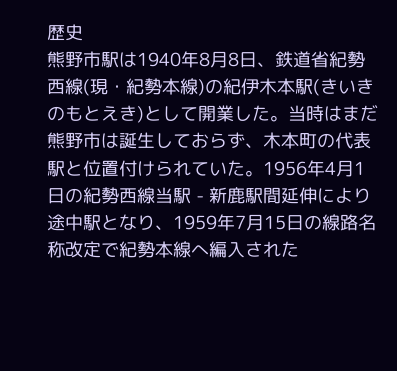歴史
熊野市駅は1940年8月8日、鉄道省紀勢西線(現・紀勢本線)の紀伊木本駅(きいきのもとえき)として開業した。当時はまだ熊野市は誕生しておらず、木本町の代表駅と位置付けられていた。1956年4月1日の紀勢西線当駅 - 新鹿駅間延伸により途中駅となり、1959年7月15日の線路名称改定で紀勢本線へ編入された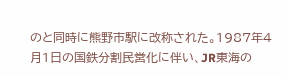のと同時に熊野市駅に改称された。1987年4月1日の国鉄分割民営化に伴い、JR東海の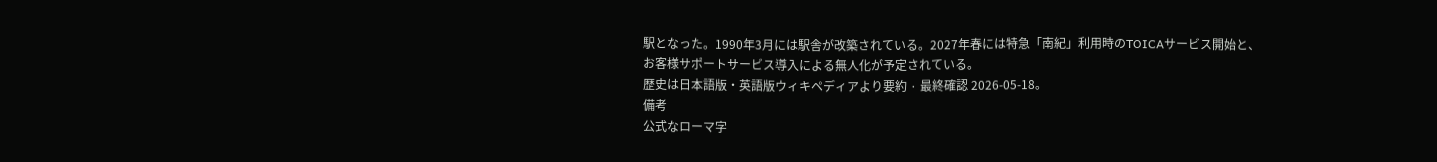駅となった。1990年3月には駅舎が改築されている。2027年春には特急「南紀」利用時のTOICAサービス開始と、お客様サポートサービス導入による無人化が予定されている。
歴史は日本語版・英語版ウィキペディアより要約 · 最終確認 2026-05-18。
備考
公式なローマ字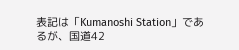表記は「Kumanoshi Station」であるが、国道42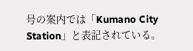号の案内では「Kumano City Station」と表記されている。